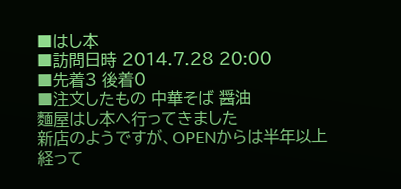■はし本
■訪問日時 2014.7.28 20:00
■先着3 後着0
■注文したもの 中華そば 醤油
麵屋はし本へ行ってきました
新店のようですが、OPENからは半年以上経って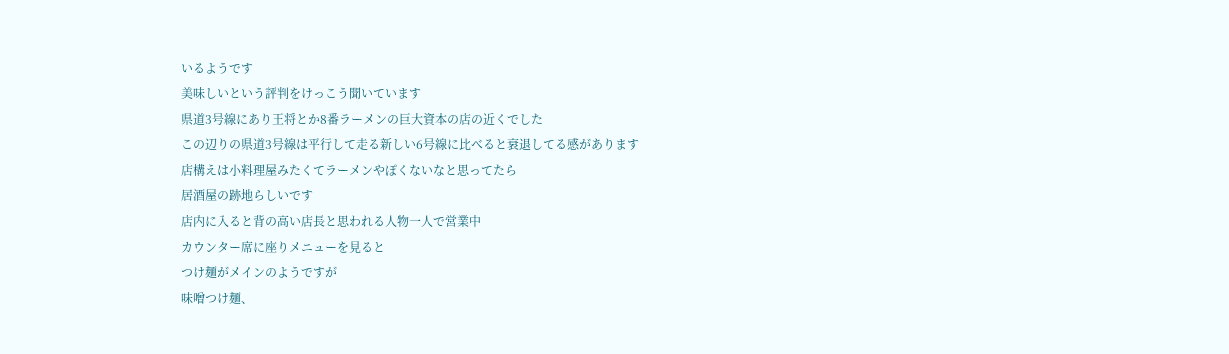いるようです
美味しいという評判をけっこう聞いています
県道3号線にあり王将とか8番ラーメンの巨大資本の店の近くでした
この辺りの県道3号線は平行して走る新しい6号線に比べると衰退してる感があります
店構えは小料理屋みたくてラーメンやぽくないなと思ってたら
居酒屋の跡地らしいです
店内に入ると背の高い店長と思われる人物一人で営業中
カウンター席に座りメニューを見ると
つけ麺がメインのようですが
味噌つけ麺、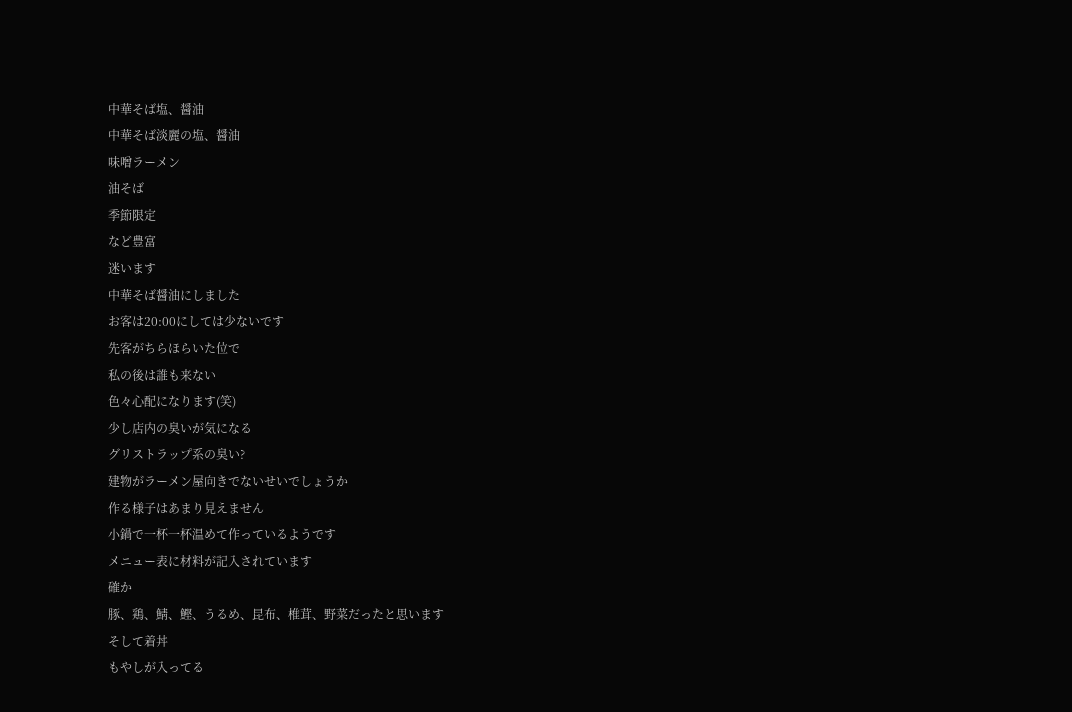中華そば塩、醤油
中華そば淡麗の塩、醤油
味噌ラーメン
油そば
季節限定
など豊富
迷います
中華そば醤油にしました
お客は20:00にしては少ないです
先客がちらほらいた位で
私の後は誰も来ない
色々心配になります(笑)
少し店内の臭いが気になる
グリストラップ系の臭い?
建物がラーメン屋向きでないせいでしょうか
作る様子はあまり見えません
小鍋で一杯一杯温めて作っているようです
メニュー表に材料が記入されています
確か
豚、鶏、鯖、鰹、うるめ、昆布、椎茸、野菜だったと思います
そして着丼
もやしが入ってる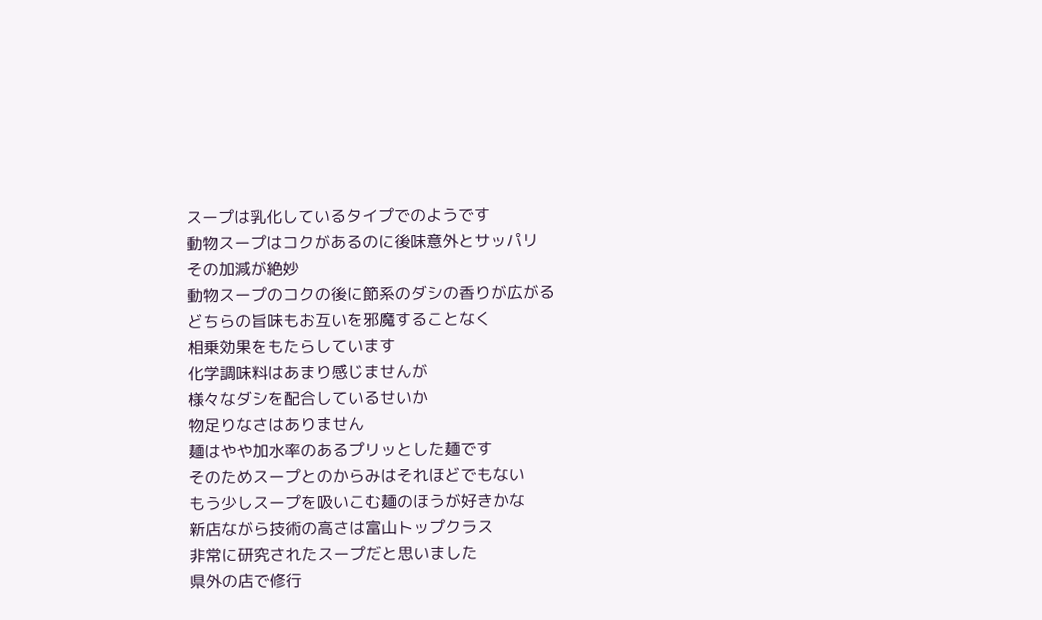スープは乳化しているタイプでのようです
動物スープはコクがあるのに後味意外とサッパリ
その加減が絶妙
動物スープのコクの後に節系のダシの香りが広がる
どちらの旨味もお互いを邪魔することなく
相乗効果をもたらしています
化学調味料はあまり感じませんが
様々なダシを配合しているせいか
物足りなさはありません
麺はやや加水率のあるプリッとした麺です
そのためスープとのからみはそれほどでもない
もう少しスープを吸いこむ麺のほうが好きかな
新店ながら技術の高さは富山トップクラス
非常に研究されたスープだと思いました
県外の店で修行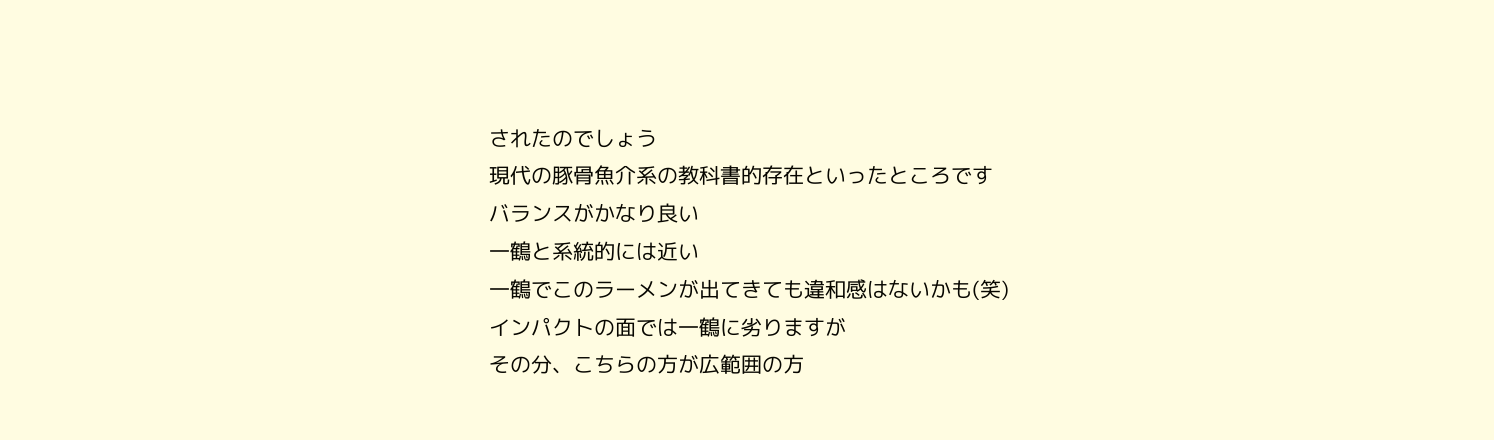されたのでしょう
現代の豚骨魚介系の教科書的存在といったところです
バランスがかなり良い
一鶴と系統的には近い
一鶴でこのラーメンが出てきても違和感はないかも(笑)
インパクトの面では一鶴に劣りますが
その分、こちらの方が広範囲の方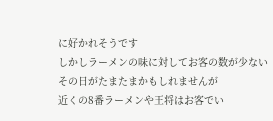に好かれそうです
しかしラーメンの味に対してお客の数が少ない
その日がたまたまかもしれませんが
近くの8番ラーメンや王将はお客でい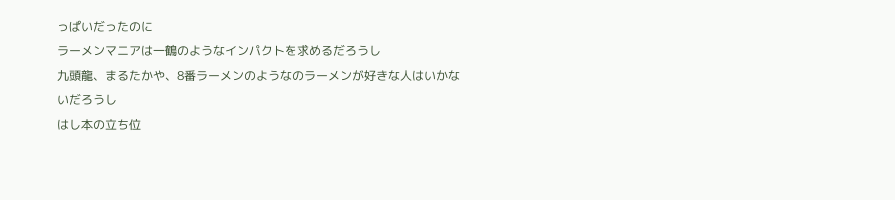っぱいだったのに
ラーメンマニアは一鶴のようなインパクトを求めるだろうし
九頭龍、まるたかや、8番ラーメンのようなのラーメンが好きな人はいかないだろうし
はし本の立ち位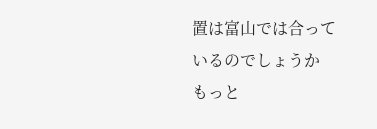置は富山では合っているのでしょうか
もっと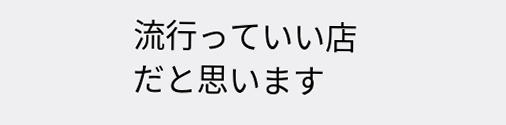流行っていい店だと思います